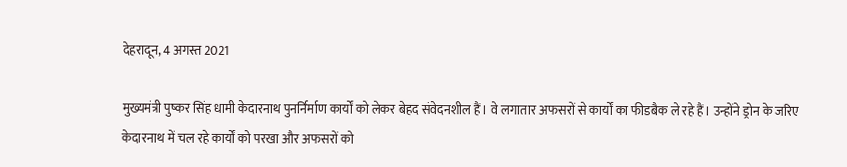देहरादून, 4 अगस्त 2021

मुख्यमंत्री पुष्कर सिंह धामी केदारनाथ पुनर्निर्माण कार्यों को लेकर बेहद संवेदनशील हैं। वे लगातार अफसरों से कार्यों का फीडबैक ले रहे हैं। उन्होंने ड्रोन के जरिए केदारनाथ में चल रहे कार्यों को परखा और अफसरों को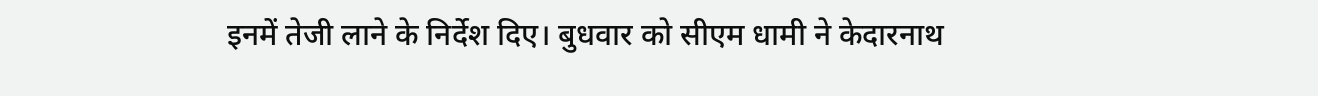इनमें तेजी लाने के निर्देश दिए। बुधवार को सीएम धामी ने केदारनाथ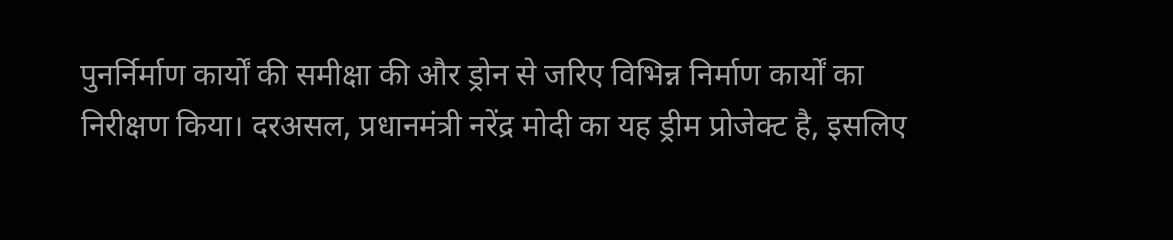पुनर्निर्माण कार्यों की समीक्षा की और ड्रोन से जरिए विभिन्न निर्माण कार्यों का निरीक्षण किया। दरअसल, प्रधानमंत्री नरेंद्र मोदी का यह ड्रीम प्रोजेक्ट है, इसलिए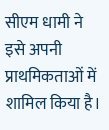सीएम धामी ने इसे अपनी प्राथमिकताओं में शामिल किया है।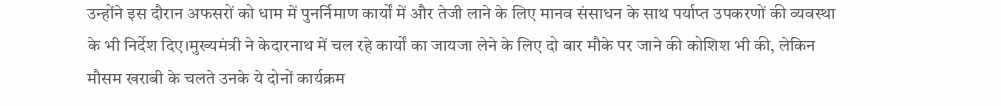उन्होंने इस दौरान अफसरों को धाम में पुनर्निमाण कार्यों में और तेजी लाने के लिए मानव संसाधन के साथ पर्याप्त उपकरणों की व्यवस्था के भी निर्देश दिए।मुख्यमंत्री ने केदारनाथ में चल रहे कार्यों का जायजा लेने के लिए दो बार मौके पर जाने की कोशिश भी की, लेकिन मौसम खराबी के चलते उनके ये दोनों कार्यक्रम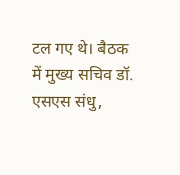टल गए थे। बैठक में मुख्य सचिव डॉ. एसएस संधु,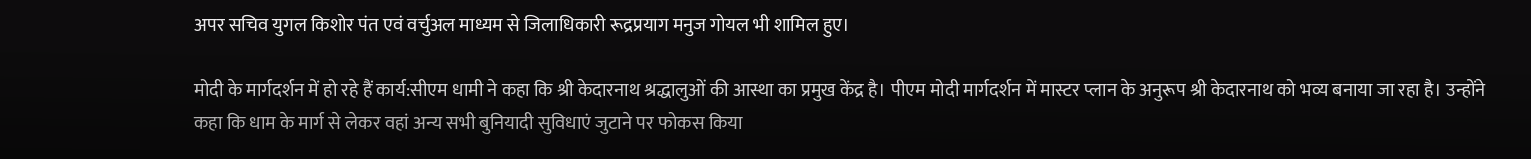अपर सचिव युगल किशोर पंत एवं वर्चुअल माध्यम से जिलाधिकारी रूद्रप्रयाग मनुज गोयल भी शामिल हुए।

मोदी के मार्गदर्शन में हो रहे हैं कार्य:सीएम धामी ने कहा कि श्री केदारनाथ श्रद्धालुओं की आस्था का प्रमुख केंद्र है। पीएम मोदी मार्गदर्शन में मास्टर प्लान के अनुरूप श्री केदारनाथ को भव्य बनाया जा रहा है। उन्होंने कहा कि धाम के मार्ग से लेकर वहां अन्य सभी बुनियादी सुविधाएं जुटाने पर फोकस किया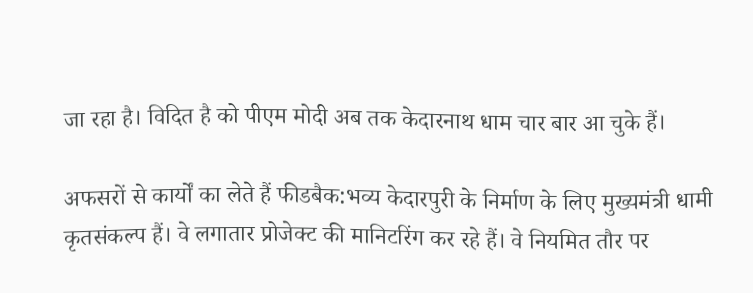जा रहा है। विदित है को पीएम मोदी अब तक केदारनाथ धाम चार बार आ चुके हैं।

अफसरों से कार्यों का लेते हैं फीडबैक:भव्य केदारपुरी के निर्माण के लिए मुख्यमंत्री धामी कृतसंकल्प हैं। वे लगातार प्रोजेक्ट की मानिटरिंग कर रहे हैं। वे नियमित तौर पर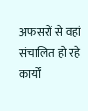अफसरों से वहां संचालित हो रहे कार्यों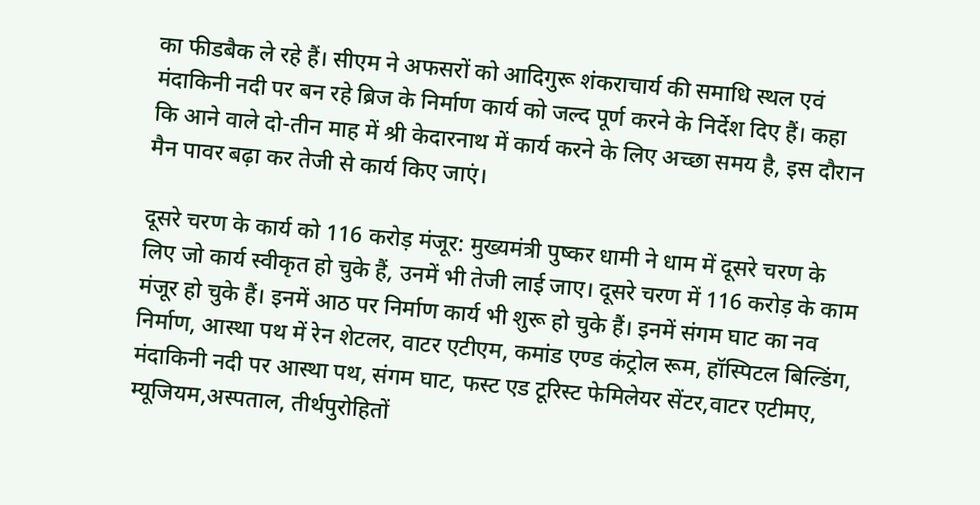का फीडबैक ले रहे हैं। सीएम ने अफसरों को आदिगुरू शंकराचार्य की समाधि स्थल एवं मंदाकिनी नदी पर बन रहे ब्रिज के निर्माण कार्य को जल्द पूर्ण करने के निर्देश दिए हैं। कहा कि आने वाले दो-तीन माह में श्री केदारनाथ में कार्य करने के लिए अच्छा समय है, इस दौरान मैन पावर बढ़ा कर तेजी से कार्य किए जाएं।

दूसरे चरण के कार्य को 116 करोड़ मंजूर: मुख्यमंत्री पुष्कर धामी ने धाम में दूसरे चरण के लिए जो कार्य स्वीकृत हो चुके हैं, उनमें भी तेजी लाई जाए। दूसरे चरण में 116 करोड़ के काम मंजूर हो चुके हैं। इनमें आठ पर निर्माण कार्य भी शुरू हो चुके हैं। इनमें संगम घाट का नव निर्माण, आस्था पथ में रेन शेटलर, वाटर एटीएम, कमांड एण्ड कंट्रोल रूम, हॉस्पिटल बिल्डिंग, मंदाकिनी नदी पर आस्था पथ, संगम घाट, फस्ट एड टूरिस्ट फेमिलेयर सेंटर,वाटर एटीमए, म्यूजियम,अस्पताल, तीर्थपुरोहितों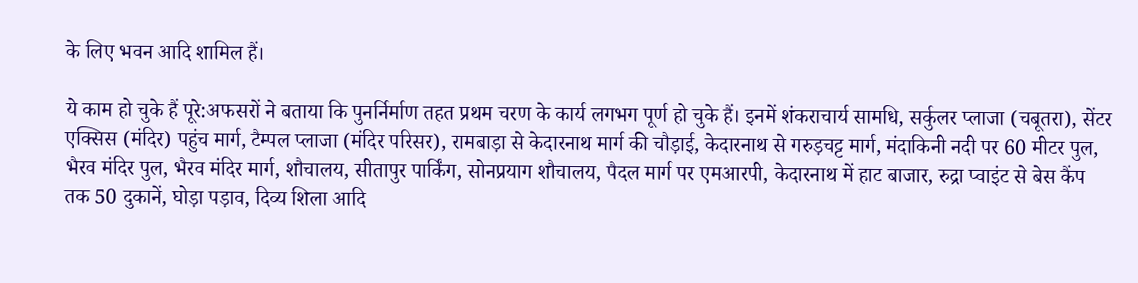के लिए भवन आदि शामिल हैं।

ये काम हो चुके हैं पूरे:अफसरों ने बताया कि पुनर्निर्माण तहत प्रथम चरण के कार्य लगभग पूर्ण हो चुके हैं। इनमें शंकराचार्य सामधि, सर्कुलर प्लाजा (चबूतरा), सेंटर एक्सिस (मंदिर) पहुंच मार्ग, टैम्पल प्लाजा (मंदिर परिसर), रामबाड़ा से केदारनाथ मार्ग की चौड़ाई, केदारनाथ से गरुड़चट्ट मार्ग, मंदाकिनी नदी पर 60 मीटर पुल, भैरव मंदिर पुल, भैरव मंदिर मार्ग, शौचालय, सीतापुर पार्किंग, सोनप्रयाग शौचालय, पैदल मार्ग पर एमआरपी, केदारनाथ में हाट बाजार, रुद्रा प्वाइंट से बेस कैंप तक 50 दुकानें, घोड़ा पड़ाव, दिव्य शिला आदि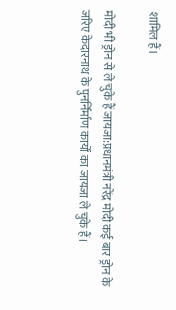शामिल हैं।

मोदी भी ड्रोन से ले चुके हैं जायजा:प्रधानमंत्री नरेंद्र मोदी कई बार ड्रोन के जरिए केदारनाथ के पुनर्निर्माण कार्यों का जायजा ले चुके हैं।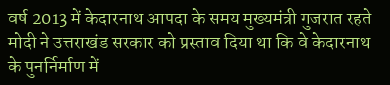वर्ष 2013 में केदारनाथ आपदा के समय मुख्यमंत्री गुजरात रहते मोदी ने उत्तराखंड सरकार को प्रस्ताव दिया था कि वे केदारनाथ के पुनर्निर्माण में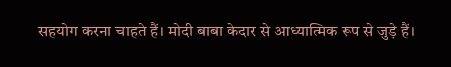सहयोग करना चाहते हैं। मोदी बाबा केदार से आध्यात्मिक रूप से जुड़े हैं।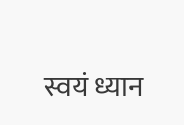स्वयं ध्यान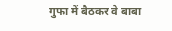गुफा में बैठकर वे बाबा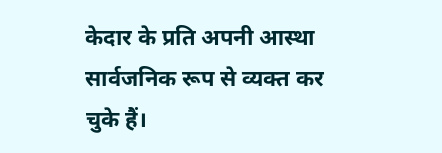केदार के प्रति अपनी आस्था सार्वजनिक रूप से व्यक्त कर चुके हैं।